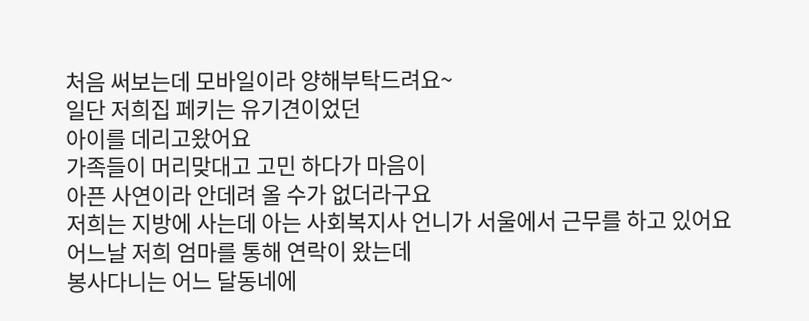처음 써보는데 모바일이라 양해부탁드려요~
일단 저희집 페키는 유기견이었던
아이를 데리고왔어요
가족들이 머리맞대고 고민 하다가 마음이
아픈 사연이라 안데려 올 수가 없더라구요
저희는 지방에 사는데 아는 사회복지사 언니가 서울에서 근무를 하고 있어요
어느날 저희 엄마를 통해 연락이 왔는데
봉사다니는 어느 달동네에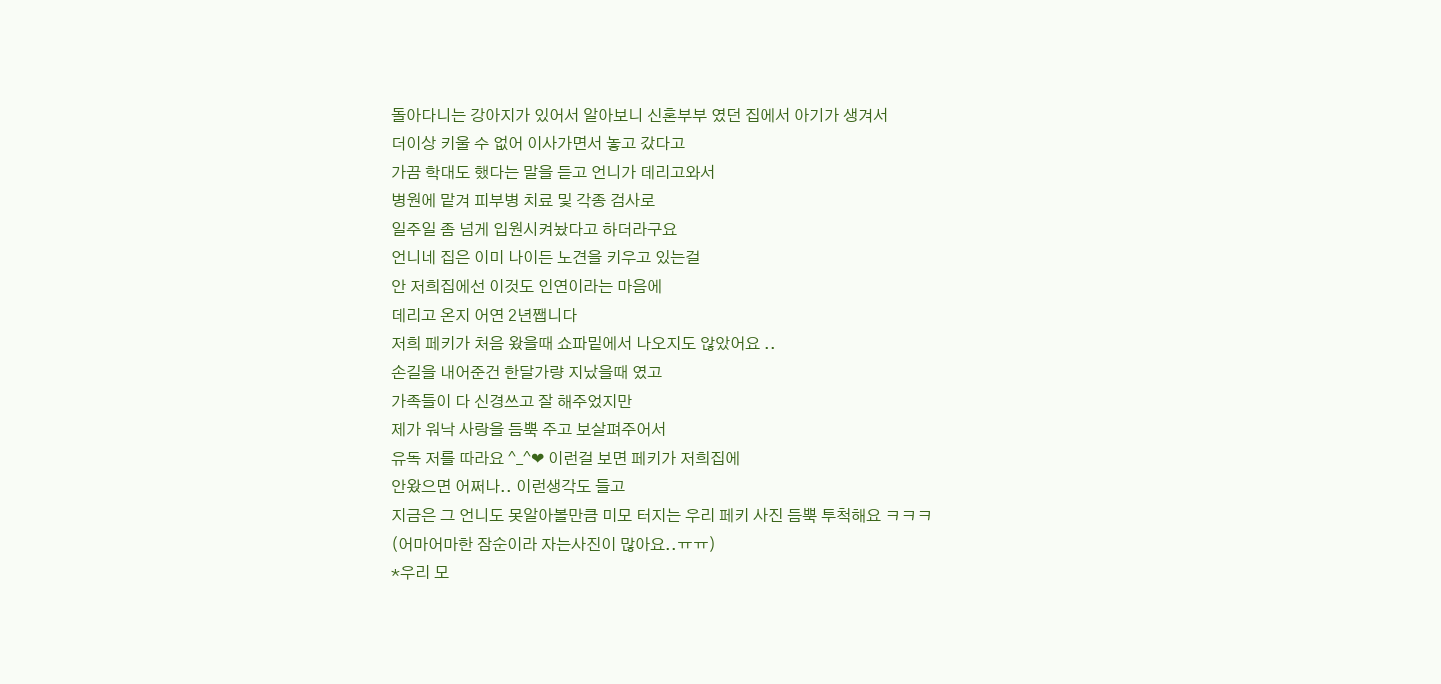돌아다니는 강아지가 있어서 알아보니 신혼부부 였던 집에서 아기가 생겨서
더이상 키울 수 없어 이사가면서 놓고 갔다고
가끔 학대도 했다는 말을 듣고 언니가 데리고와서
병원에 맡겨 피부병 치료 및 각종 검사로
일주일 좀 넘게 입원시켜놨다고 하더라구요
언니네 집은 이미 나이든 노견을 키우고 있는걸
안 저희집에선 이것도 인연이라는 마음에
데리고 온지 어연 2년쨉니다
저희 페키가 처음 왔을때 쇼파밑에서 나오지도 않았어요 ..
손길을 내어준건 한달가량 지났을때 였고
가족들이 다 신경쓰고 잘 해주었지만
제가 워낙 사랑을 듬뿍 주고 보살펴주어서
유독 저를 따라요 ^_^❤ 이런걸 보면 페키가 저희집에
안왔으면 어쩌나.. 이런생각도 들고
지금은 그 언니도 못알아볼만큼 미모 터지는 우리 페키 사진 듬뿍 투척해요 ㅋㅋㅋ
(어마어마한 잠순이라 자는사진이 많아요..ㅠㅠ)
*우리 모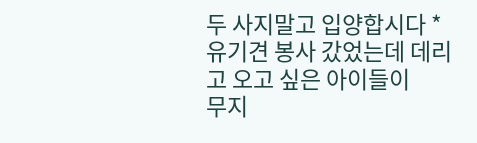두 사지말고 입양합시다 *
유기견 봉사 갔었는데 데리고 오고 싶은 아이들이
무지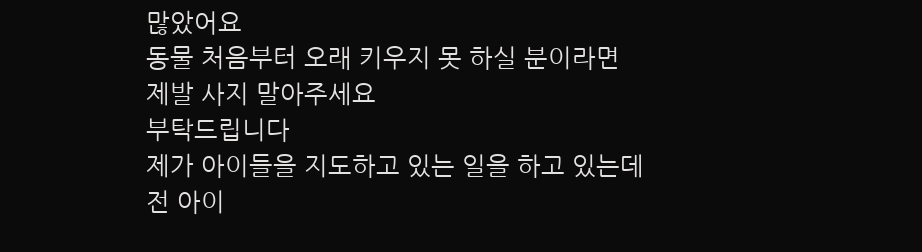많았어요
동물 처음부터 오래 키우지 못 하실 분이라면
제발 사지 말아주세요
부탁드립니다
제가 아이들을 지도하고 있는 일을 하고 있는데
전 아이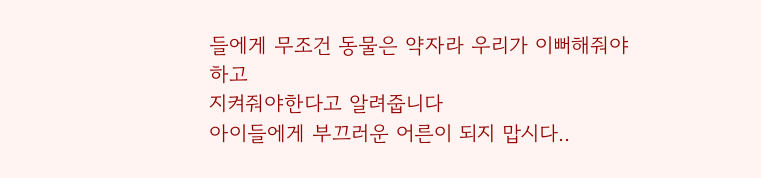들에게 무조건 동물은 약자라 우리가 이뻐해줘야하고
지켜줘야한다고 알려줍니다
아이들에게 부끄러운 어른이 되지 맙시다..